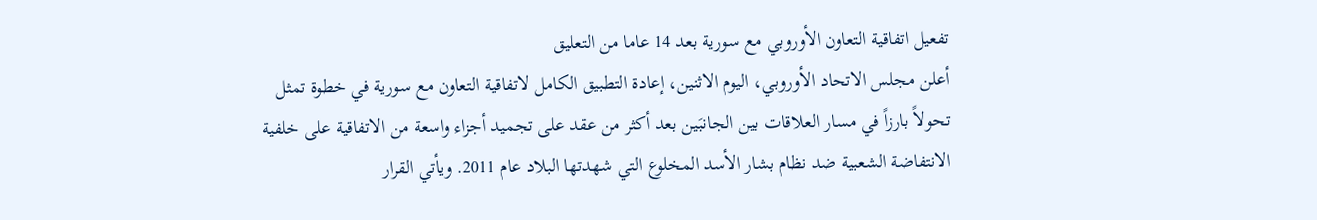تفعيل اتفاقية التعاون الأوروبي مع سورية بعد 14 عاما من التعليق
أعلن مجلس الاتحاد الأوروبي، اليوم الاثنين، إعادة التطبيق الكامل لاتفاقية التعاون مع سورية في خطوة تمثل تحولاً بارزاً في مسار العلاقات بين الجانبَين بعد أكثر من عقد على تجميد أجزاء واسعة من الاتفاقية على خلفية الانتفاضة الشعبية ضد نظام بشار الأسد المخلوع التي شهدتها البلاد عام 2011. ويأتي القرار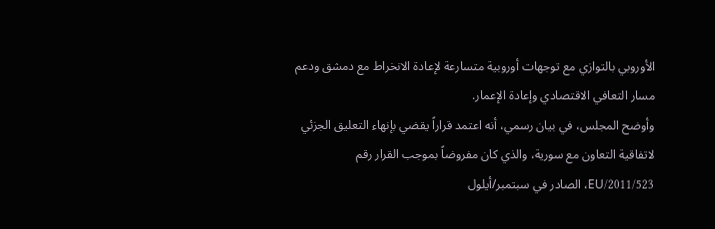الأوروبي بالتوازي مع توجهات أوروبية متسارعة لإعادة الانخراط مع دمشق ودعم مسار التعافي الاقتصادي وإعادة الإعمار.
وأوضح المجلس، في بيان رسمي، أنه اعتمد قراراً يقضي بإنهاء التعليق الجزئي لاتفاقية التعاون مع سورية، والذي كان مفروضاً بموجب القرار رقم 2011/523/EU، الصادر في سبتمبر/أيلول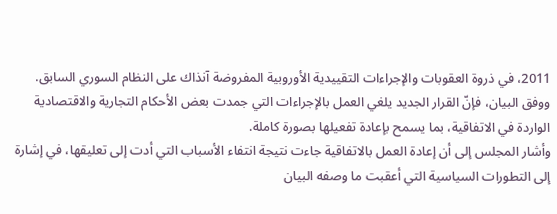2011، في ذروة العقوبات والإجراءات التقييدية الأوروبية المفروضة آنذاك على النظام السوري السابق. ووفق البيان، فإنّ القرار الجديد يلغي العمل بالإجراءات التي جمدت بعض الأحكام التجارية والاقتصادية الواردة في الاتفاقية، بما يسمح بإعادة تفعيلها بصورة كاملة.
وأشار المجلس إلى أن إعادة العمل بالاتفاقية جاءت نتيجة انتفاء الأسباب التي أدت إلى تعليقها، في إشارة إلى التطورات السياسية التي أعقبت ما وصفه البيان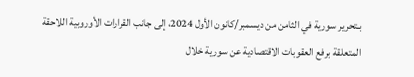بـتحرير سورية في الثامن من ديسمبر/كانون الأول 2024، إلى جانب القرارات الأوروبية اللاحقة المتعلقة برفع العقوبات الاقتصادية عن سورية خلال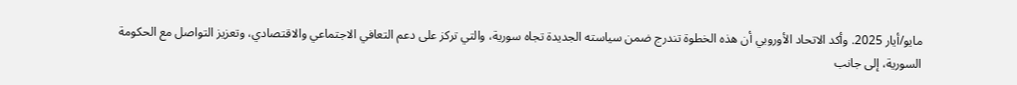مايو/أيار 2025. وأكد الاتحاد الأوروبي أن هذه الخطوة تندرج ضمن سياسته الجديدة تجاه سورية، والتي تركز على دعم التعافي الاجتماعي والاقتصادي، وتعزيز التواصل مع الحكومة السورية، إلى جانب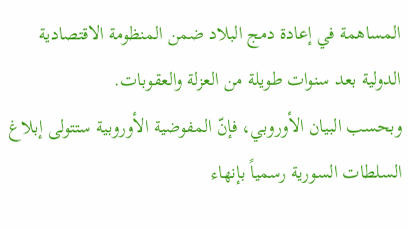المساهمة في إعادة دمج البلاد ضمن المنظومة الاقتصادية الدولية بعد سنوات طويلة من العزلة والعقوبات.
وبحسب البيان الأوروبي، فإنّ المفوضية الأوروبية ستتولى إبلاغ السلطات السورية رسمياً بإنهاء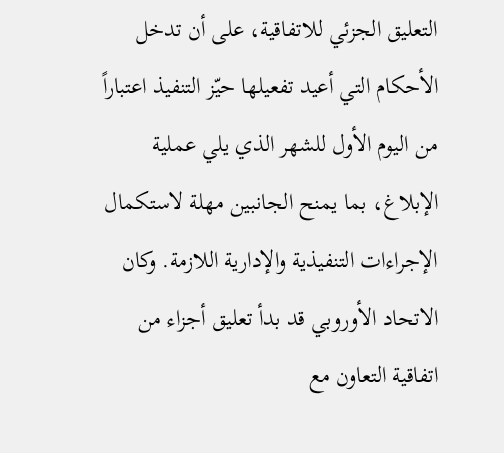التعليق الجزئي للاتفاقية، على أن تدخل الأحكام التي أعيد تفعيلها حيّز التنفيذ اعتباراً من اليوم الأول للشهر الذي يلي عملية الإبلاغ، بما يمنح الجانبين مهلة لاستكمال الإجراءات التنفيذية والإدارية اللازمة. وكان الاتحاد الأوروبي قد بدأ تعليق أجزاء من اتفاقية التعاون مع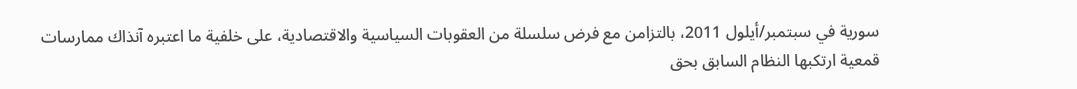سورية في سبتمبر/أيلول 2011، بالتزامن مع فرض سلسلة من العقوبات السياسية والاقتصادية، على خلفية ما اعتبره آنذاك ممارسات قمعية ارتكبها النظام السابق بحق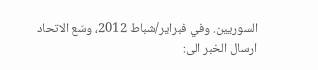السوريين. وفي فبراير/شباط 2012، وسّع الاتحاد
ارسال الخبر الى: